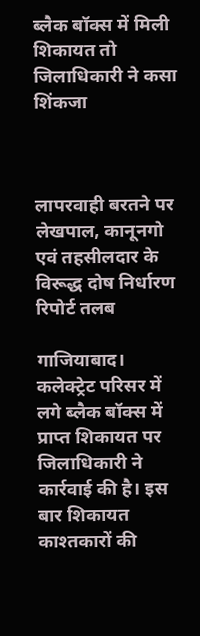ब्लैक बॉक्स में मिली शिकायत तो जिलाधिकारी ने कसा शिंकजा



लापरवाही बरतने पर लेखपाल, कानूनगो एवं तहसीलदार के विरूद्ध दोष निर्धारण रिपोर्ट तलब

गाजियाबाद। कलेक्ट्रेट परिसर में लगे ब्लैक बॉक्स में प्राप्त शिकायत पर जिलाधिकारी ने कार्रवाई की है। इस बार शिकायत काश्तकारों की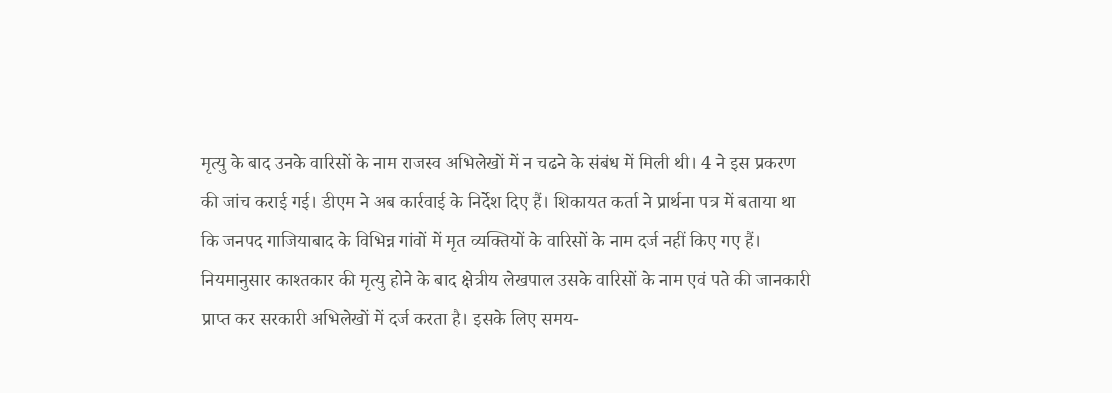मृत्यु के बाद उनके वारिसों के नाम राजस्व अभिलेखों में न चढने के संबंध में मिली थी। 4 ने इस प्रकरण की जांच कराई गई। डीएम ने अब कार्रवाई के निर्देश दिए हैं। शिकायत कर्ता ने प्रार्थना पत्र में बताया था कि जनपद गाजियाबाद के विभिन्न गांवों में मृत व्यक्तियों के वारिसों के नाम दर्ज नहीं किए गए हैं। नियमानुसार काश्तकार की मृत्यु होने के बाद क्षेत्रीय लेखपाल उसके वारिसों के नाम एवं पते की जानकारी प्राप्त कर सरकारी अभिलेखों में दर्ज करता है। इसके लिए समय-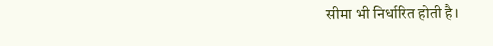सीमा भी निर्धारित होती है।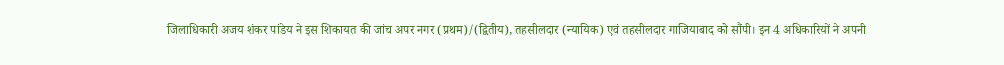जिलाधिकारी अजय शंकर पांडेय ने इस शिकायत की जांच अपर नगर (प्रथम)/(द्वितीय), तहसीलदार (न्यायिक) एवं तहसीलदार गाजियाबाद को सौंपी। इन 4 अधिकारियों ने अपनी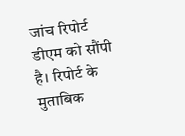जांच रिपोर्ट डीएम को सौंपी है। रिपोर्ट के मुताबिक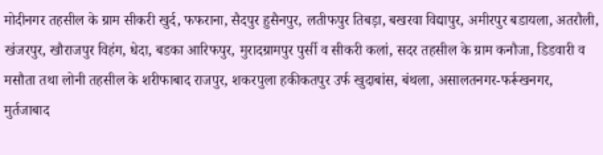मोदीनगर तहसील के ग्राम सीकरी खुर्द, फफराना, सैदपुर हुसैनपुर, लतीफपुर तिबड़ा, बखरवा विद्यापुर, अमीरपुर बडायला, अतरौली, खंजरपुर, खौराजपुर विहंग, धेदा, बडका आरिफपुर, मुरादग्रामपुर पुर्सी व सीकरी कलां, सदर तहसील के ग्राम कनौजा, डिडवारी व मसौता तथा लोनी तहसील के शरीफाबाद राजपुर, शकरपुला हकीकतपुर उर्फ खुदाबांस, बंथला, असालतनगर-फर्रूखनगर, मुर्तजाबाद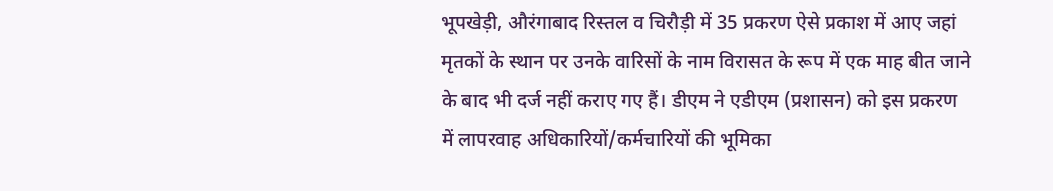भूपखेड़ी, औरंगाबाद रिस्तल व चिरौड़ी में 35 प्रकरण ऐसे प्रकाश में आए जहां मृतकों के स्थान पर उनके वारिसों के नाम विरासत के रूप में एक माह बीत जाने के बाद भी दर्ज नहीं कराए गए हैं। डीएम ने एडीएम (प्रशासन) को इस प्रकरण में लापरवाह अधिकारियों/कर्मचारियों की भूमिका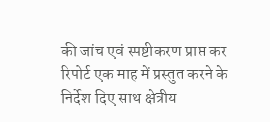की जांच एवं स्पष्टीकरण प्राप्त कर रिपोर्ट एक माह में प्रस्तुत करने के निर्देश दिए साथ क्षेत्रीय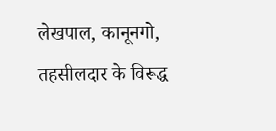लेखपाल, कानूनगो, तहसीलदार के विरूद्ध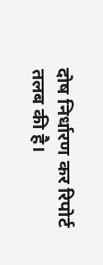दोष निर्धारण कर रिपोर्ट तलब की है।